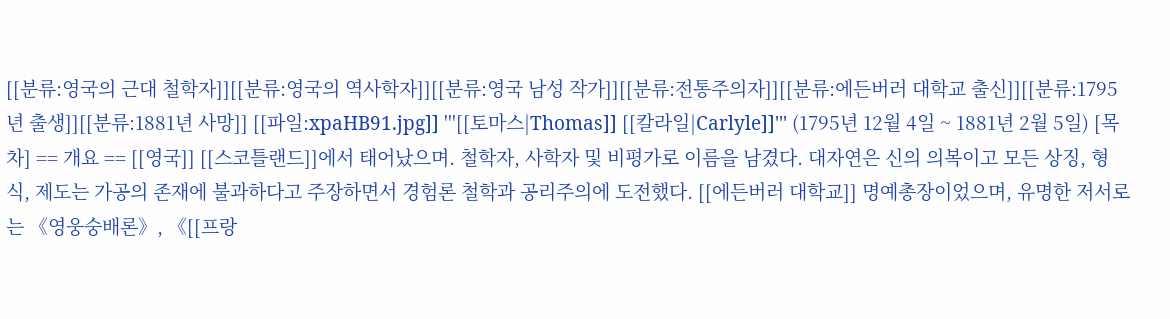[[분류:영국의 근대 철학자]][[분류:영국의 역사학자]][[분류:영국 남성 작가]][[분류:전통주의자]][[분류:에든버러 대학교 출신]][[분류:1795년 출생]][[분류:1881년 사망]] [[파일:xpaHB91.jpg]] '''[[토마스|Thomas]] [[칼라일|Carlyle]]''' (1795년 12월 4일 ~ 1881년 2월 5일) [목차] == 개요 == [[영국]] [[스코틀랜드]]에서 태어났으며. 철학자, 사학자 및 비평가로 이름을 남겼다. 대자연은 신의 의복이고 모든 상징, 형식, 제도는 가공의 존재에 불과하다고 주장하면서 경험론 철학과 공리주의에 도전했다. [[에든버러 대학교]] 명예총장이었으며, 유명한 저서로는 《영웅숭배론》, 《[[프랑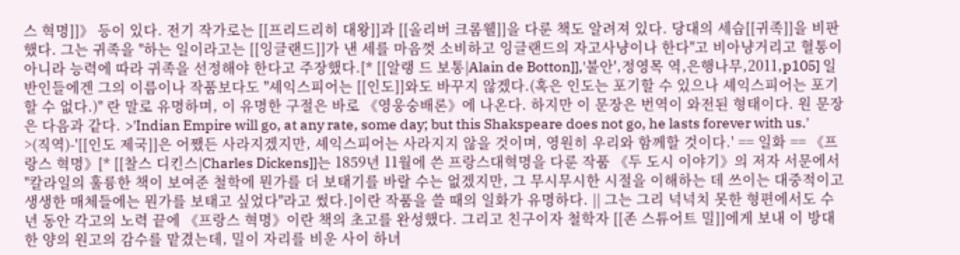스 혁명]]》 등이 있다. 전기 작가로는 [[프리드리히 대왕]]과 [[올리버 크롬웰]]을 다룬 책도 알려져 있다. 당대의 세습[[귀족]]을 비판했다. 그는 귀족을 "하는 일이라고는 [[잉글랜드]]가 낸 세를 마음껏 소비하고 잉글랜드의 자고사냥이나 한다"고 비아냥거리고 혈통이 아니라 능력에 따라 귀족을 선정해야 한다고 주장했다.[* [[알랭 드 보통|Alain de Botton]],'불안',정영목 역,은행나무,2011,p105] 일반인들에겐 그의 이름이나 작품보다도 "셰익스피어는 [[인도]]와도 바꾸지 않겠다.(혹은 인도는 포기할 수 있으나 셰익스피어는 포기할 수 없다.)" 란 말로 유명하며, 이 유명한 구절은 바로 《영웅숭배론》에 나온다. 하지만 이 문장은 번역이 와전된 형태이다. 원 문장은 다음과 같다. >'Indian Empire will go, at any rate, some day; but this Shakspeare does not go, he lasts forever with us.' >(직역)-'[[인도 제국]]은 어쨌든 사라지겠지만, 셰익스피어는 사라지지 않을 것이며, 영원히 우리와 함께할 것이다.' == 일화 == 《프랑스 혁명》[* [[찰스 디킨스|Charles Dickens]]는 1859년 11월에 쓴 프랑스대혁명을 다룬 작품 《두 도시 이야기》의 저자 서문에서 "칼라일의 훌륭한 책이 보여준 철학에 뭔가를 더 보태기를 바랄 수는 없겠지만, 그 무시무시한 시절을 이해하는 데 쓰이는 대중적이고 생생한 매체들에는 뭔가를 보태고 싶었다"라고 썼다.]이란 작품을 쓸 때의 일화가 유명하다. || 그는 그리 넉넉치 못한 형편에서도 수년 동안 각고의 노력 끝에 《프랑스 혁명》이란 책의 초고를 완성했다. 그리고 친구이자 철학자 [[존 스튜어트 밀]]에게 보내 이 방대한 양의 원고의 감수를 맡겼는데, 밀이 자리를 비운 사이 하녀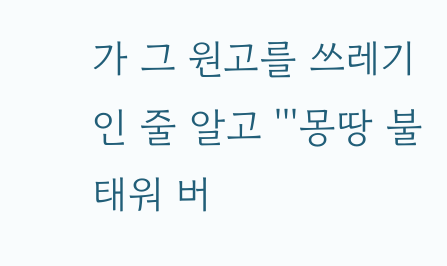가 그 원고를 쓰레기인 줄 알고 '''몽땅 불태워 버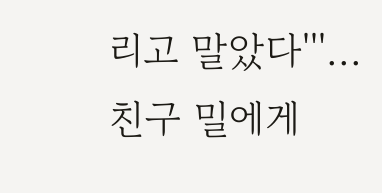리고 말았다'''... 친구 밀에게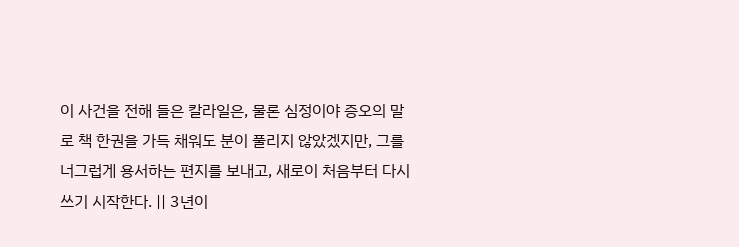이 사건을 전해 들은 칼라일은, 물론 심정이야 증오의 말로 책 한권을 가득 채워도 분이 풀리지 않았겠지만, 그를 너그럽게 용서하는 편지를 보내고, 새로이 처음부터 다시 쓰기 시작한다. || 3년이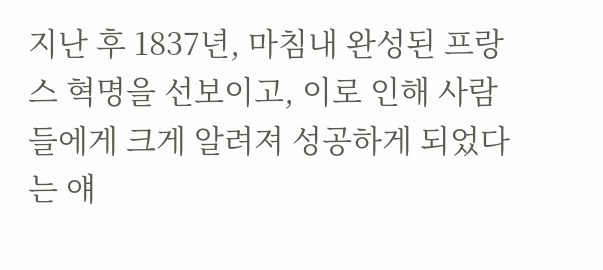지난 후 1837년, 마침내 완성된 프랑스 혁명을 선보이고, 이로 인해 사람들에게 크게 알려져 성공하게 되었다는 얘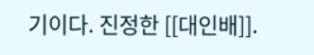기이다. 진정한 [[대인배]].